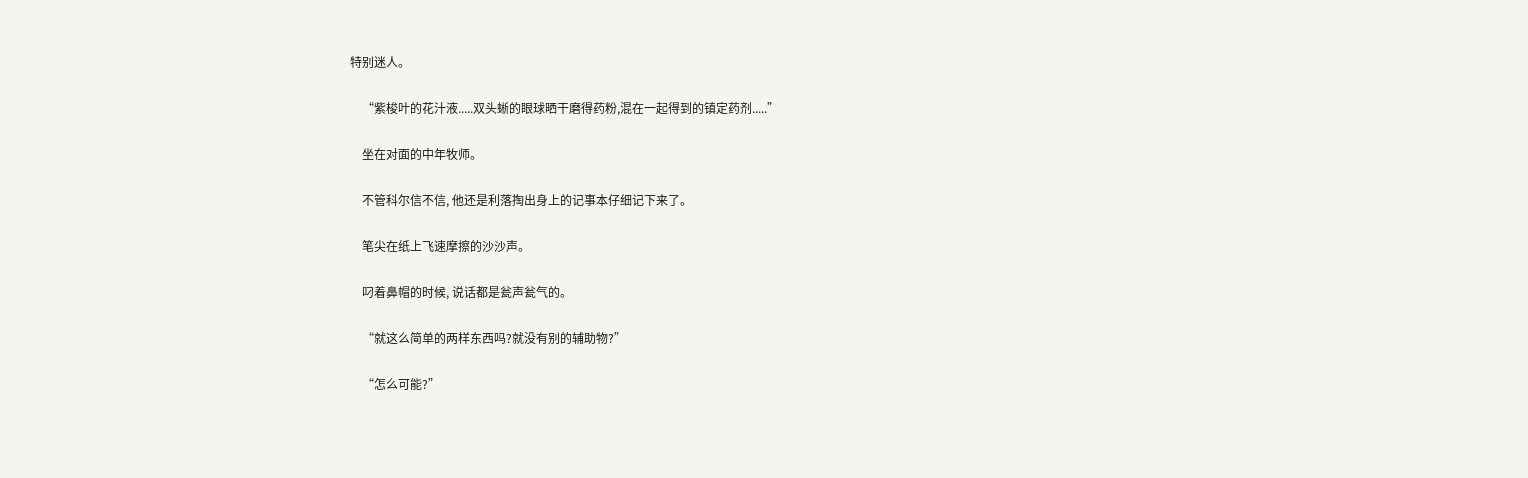特别迷人。

    “紫梭叶的花汁液.....双头蜥的眼球晒干磨得药粉,混在一起得到的镇定药剂.....”

    坐在对面的中年牧师。

    不管科尔信不信, 他还是利落掏出身上的记事本仔细记下来了。

    笔尖在纸上飞速摩擦的沙沙声。

    叼着鼻帽的时候, 说话都是瓮声瓮气的。

    “就这么简单的两样东西吗?就没有别的辅助物?”

    “怎么可能?”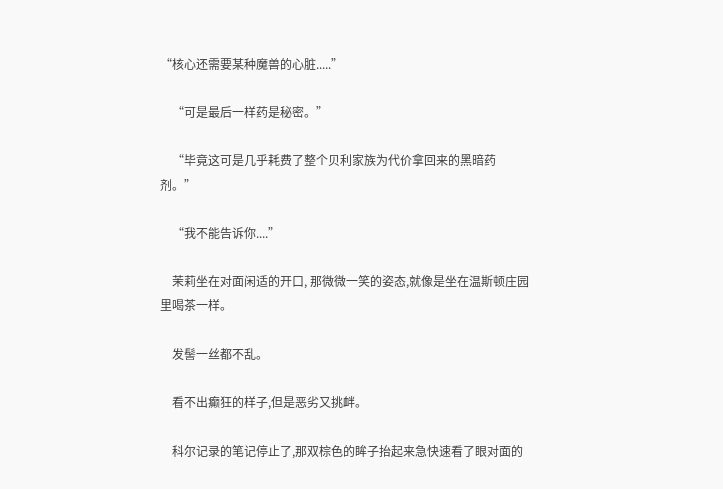“核心还需要某种魔兽的心脏.....”

    “可是最后一样药是秘密。”

    “毕竟这可是几乎耗费了整个贝利家族为代价拿回来的黑暗药剂。”

    “我不能告诉你....”

    茉莉坐在对面闲适的开口, 那微微一笑的姿态,就像是坐在温斯顿庄园里喝茶一样。

    发髻一丝都不乱。

    看不出癫狂的样子,但是恶劣又挑衅。

    科尔记录的笔记停止了,那双棕色的眸子抬起来急快速看了眼对面的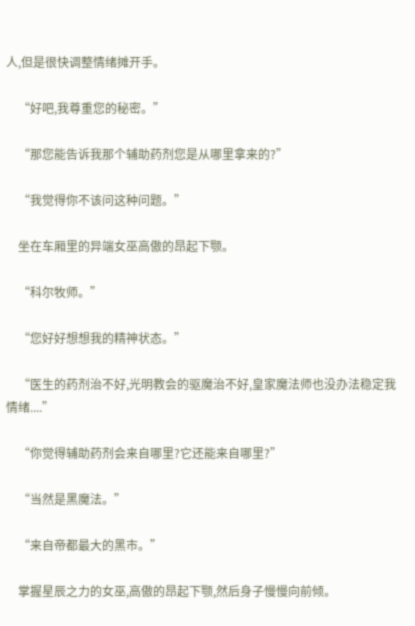人,但是很快调整情绪摊开手。

    “好吧,我尊重您的秘密。”

    “那您能告诉我那个辅助药剂您是从哪里拿来的?”

    “我觉得你不该问这种问题。”

    坐在车厢里的异端女巫高傲的昂起下颚。

    “科尔牧师。”

    “您好好想想我的精神状态。”

    “医生的药剂治不好,光明教会的驱魔治不好,皇家魔法师也没办法稳定我情绪....”

    “你觉得辅助药剂会来自哪里?它还能来自哪里?”

    “当然是黑魔法。”

    “来自帝都最大的黑市。”

    掌握星辰之力的女巫,高傲的昂起下颚,然后身子慢慢向前倾。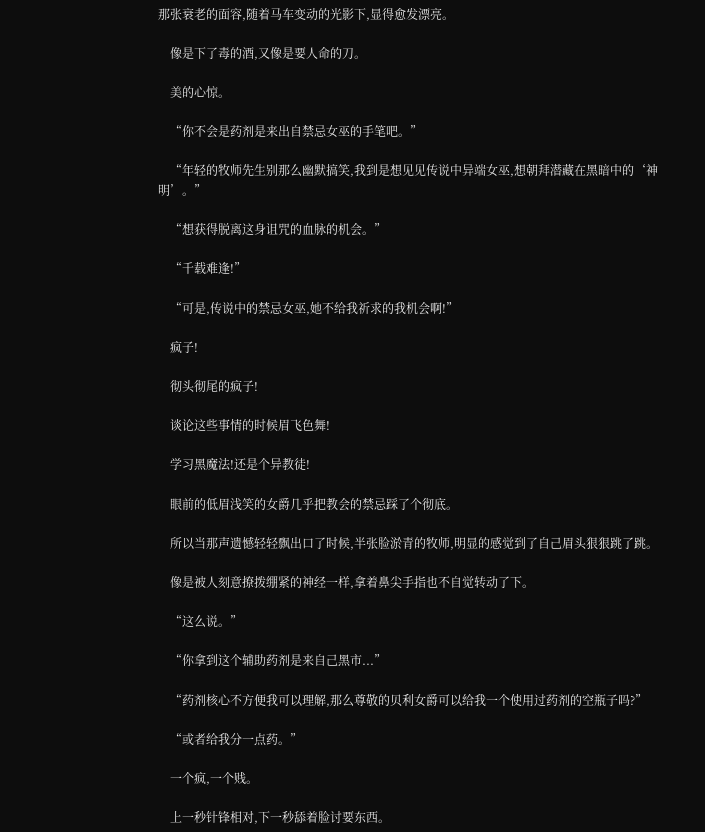那张衰老的面容,随着马车变动的光影下,显得愈发漂亮。

    像是下了毒的酒,又像是要人命的刀。

    美的心惊。

    “你不会是药剂是来出自禁忌女巫的手笔吧。”

    “年轻的牧师先生别那么幽默搞笑,我到是想见见传说中异端女巫,想朝拜潜藏在黑暗中的‘神明’。”

    “想获得脱离这身诅咒的血脉的机会。”

    “千载难逢!”

    “可是,传说中的禁忌女巫,她不给我祈求的我机会啊!”

    疯子!

    彻头彻尾的疯子!

    谈论这些事情的时候眉飞色舞!

    学习黑魔法!还是个异教徒!

    眼前的低眉浅笑的女爵几乎把教会的禁忌踩了个彻底。

    所以当那声遗憾轻轻飘出口了时候,半张脸淤青的牧师,明显的感觉到了自己眉头狠狠跳了跳。

    像是被人刻意撩拨绷紧的神经一样,拿着鼻尖手指也不自觉转动了下。

    “这么说。”

    “你拿到这个辅助药剂是来自己黑市...”

    “药剂核心不方便我可以理解,那么尊敬的贝利女爵可以给我一个使用过药剂的空瓶子吗?”

    “或者给我分一点药。”

    一个疯,一个贱。

    上一秒针锋相对,下一秒舔着脸讨要东西。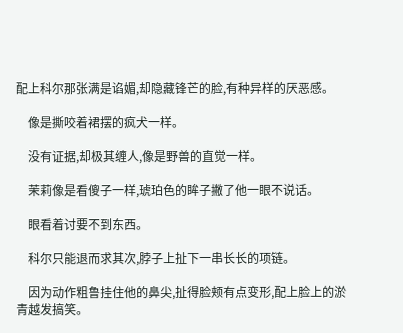配上科尔那张满是谄媚,却隐藏锋芒的脸,有种异样的厌恶感。

    像是撕咬着裙摆的疯犬一样。

    没有证据,却极其缠人,像是野兽的直觉一样。

    茉莉像是看傻子一样,琥珀色的眸子撇了他一眼不说话。

    眼看着讨要不到东西。

    科尔只能退而求其次,脖子上扯下一串长长的项链。

    因为动作粗鲁挂住他的鼻尖,扯得脸颊有点变形,配上脸上的淤青越发搞笑。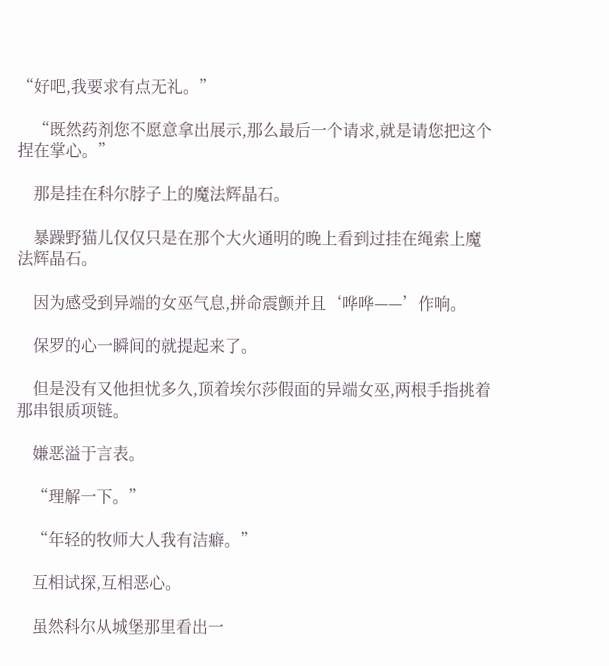“好吧,我要求有点无礼。”

    “既然药剂您不愿意拿出展示,那么最后一个请求,就是请您把这个捏在掌心。”

    那是挂在科尔脖子上的魔法辉晶石。

    暴躁野猫儿仅仅只是在那个大火通明的晚上看到过挂在绳索上魔法辉晶石。

    因为感受到异端的女巫气息,拼命震颤并且‘哗哗——’作响。

    保罗的心一瞬间的就提起来了。

    但是没有又他担忧多久,顶着埃尔莎假面的异端女巫,两根手指挑着那串银质项链。

    嫌恶溢于言表。

    “理解一下。”

    “年轻的牧师大人我有洁癖。”

    互相试探,互相恶心。

    虽然科尔从城堡那里看出一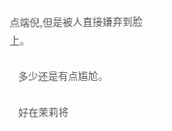点端倪,但是被人直接嫌弃到脸上。

    多少还是有点尴尬。

    好在茉莉将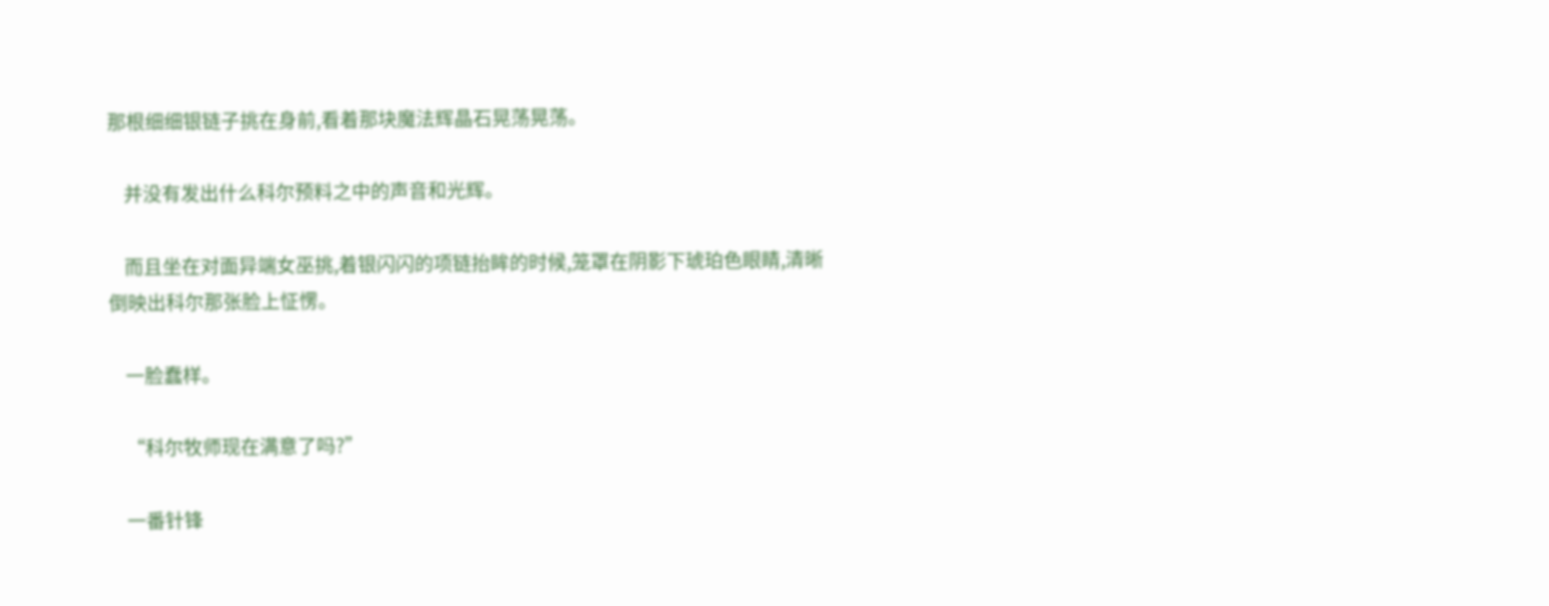那根细细银链子挑在身前,看着那块魔法辉晶石晃荡晃荡。

    并没有发出什么科尔预料之中的声音和光辉。

    而且坐在对面异端女巫挑,着银闪闪的项链抬眸的时候,笼罩在阴影下琥珀色眼睛,清晰倒映出科尔那张脸上怔愣。

    一脸蠢样。

    “科尔牧师现在满意了吗?”

    一番针锋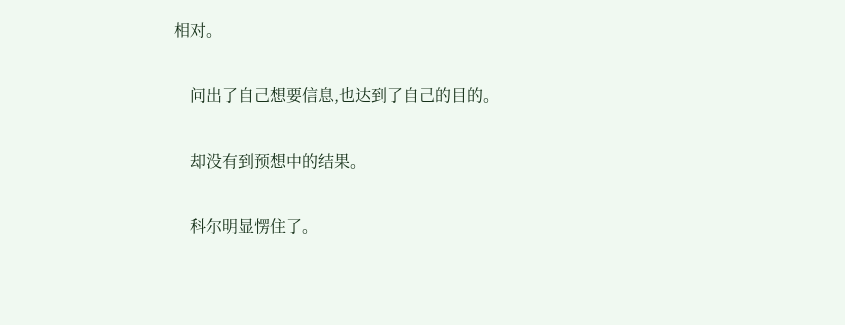相对。

    问出了自己想要信息,也达到了自己的目的。

    却没有到预想中的结果。

    科尔明显愣住了。